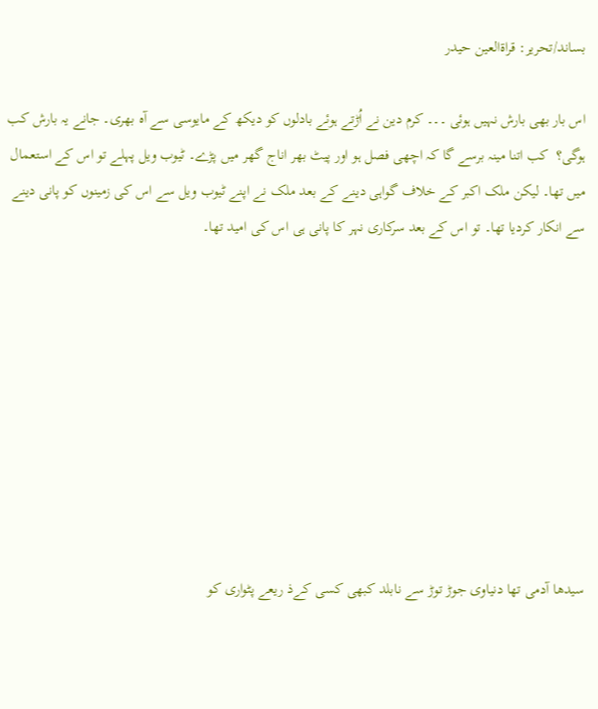بساند/تحریر: قراةالعین حیدر

اس بار بھی بارش نہیں ہوئی ۔۔۔ کرم دین نے اُڑتے ہوئے بادلوں کو دیکھ کے مایوسی سے آہ بھری۔ جانے یہ بارش کب ہوگی؟  کب اتنا مینہ برسے گا کہ اچھی فصل ہو اور پیٹ بھر اناج گھر میں پڑے۔ ٹیوب ویل پہلے تو اس کے استعمال میں تھا۔ لیکن ملک اکبر کے خلاف گواہی دینے کے بعد ملک نے اپنے ٹیوب ویل سے اس کی زمینوں کو پانی دینے سے انکار کردیا تھا۔ تو اس کے بعد سرکاری نہر کا پانی ہی اس کی امید تھا۔









سیدھا آدمی تھا دنیاوی جوڑ توڑ سے نابلد کبھی کسی کےذ ریعے پٹواری کو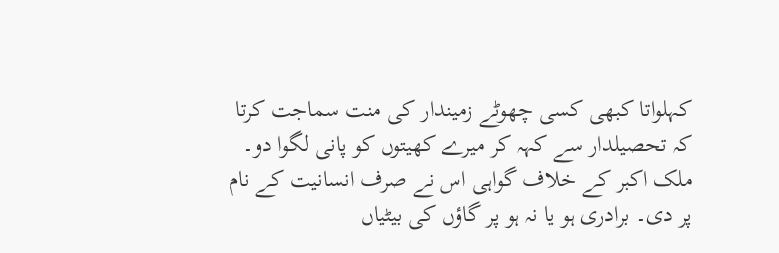کہلواتا کبھی کسی چھوٹے زمیندار کی منت سماجت کرتا کہ تحصیلدار سے کہہ کر میرے کھیتوں کو پانی لگوا دو۔ ملک اکبر کے خلاف گواہی اس نے صرف انسانیت کے نام پر دی۔ برادری ہو یا نہ ہو پر گاؤں کی بیٹیاں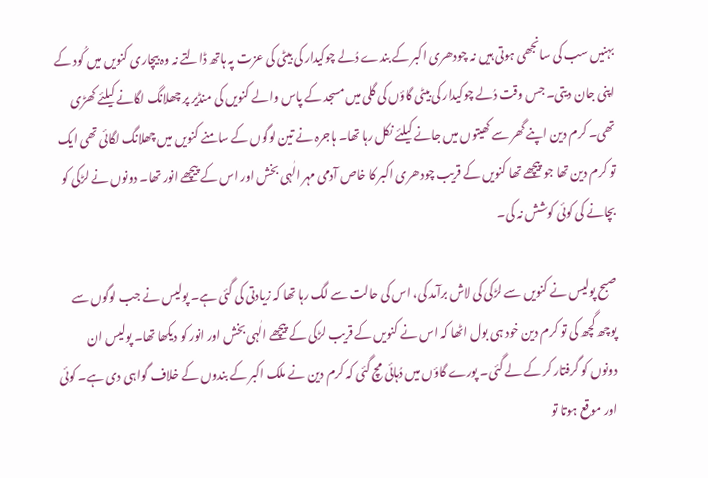بہنیں سب کی سانجھی ہوتی ہیں نہ چودھری اکبر کے بندے دُلے چوکیدار کی بیٹی کی عزت پہ ہاتھ ڈالتے نہ وہ بیچاری کنویں میں کُود کے اپنی جان دیتی۔ جس وقت دُلے چوکیدار کی بیٹی گاؤں کی گلی میں مسجد کے پاس والے کنویں کی منڈیر پر چھلانگ لگانے کیلئے کھڑی تھی۔ کرم دین اپنے گھر سے کھیتوں میں جانے کیلئے نکل رہا تھا۔ ہاجرہ نے تین لوگوں کے سامنے کنویں میں چھلانگ لگائی تھی ایک تو کرم دین تھا جو پیچھے تھا کنویں کے قریب چودھری اکبر کا خاص آدمی مہر الٰہی بخش اور اس کے پیچھے انور تھا۔ دونوں نے لڑکی کو بچانے کی کوئی کوشش نہ کی۔

صبح پولیس نے کنویں سے لڑکی کی لاش برآمد کی، اس کی حالت سے لگ رہا تھا کہ زیادتی کی گئی ہے۔ پولیس نے جب لوگوں سے پوچھ گچھ کی تو کرم دین خود ہی بول اٹھا کہ اس نے کنویں کے قریب لڑکی کے پیچھے الٰہی بخش اور انور کو دیکھا تھا۔ پولیس ان  دونوں کو گرفتار کر کے لے گئی۔ پورے گاؤں میں دُہائی مچ گئی کہ کرم دین نے ملک اکبر کے بندوں کے خلاف گواہی دی ہے۔ کوئی اور موقع ہوتا تو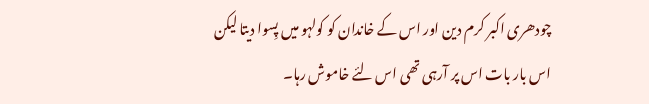چودھری اکبر کرم دین اور اس کے خاندان کو کولہو میں پِسوا دیتا لیکن اس بار بات اس پر آرہی تھی اس لئے خاموش رہا۔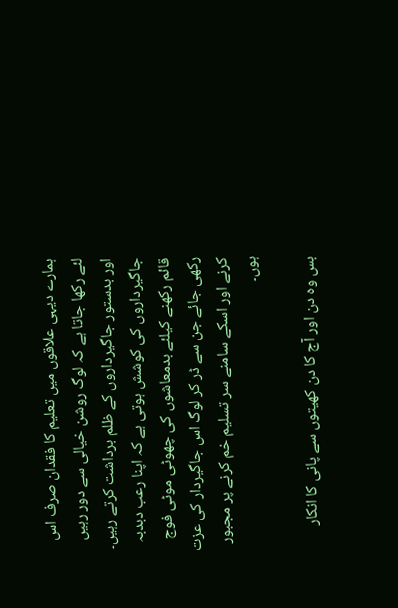ہمارے دیہی علاقوں میں تعلیم کا فقدان صرف اس لئے رکھا جاتا ہے کہ لوگ روشن خیالی سے دور رہیں اور بدستور جاگیرداروں کے ظلم برداشت کرتے رہیں۔ جاگیرداروں کی کوشش ہوتی ہے کہ اپنا رعب دبدبہ قائم رکھنے کیلئے بدمعاشوں کی چھوٹی موٹی فوج رکھی جائے جن سے ڈر کر لوگ اس جاگیردار کی عزت کرنے اور اسکے سامنے سر تسلیم خم کرنے پر مجبور ہوں۔

بس وہ دن اور آج کا دن کھیتوں سے پانی کا انکار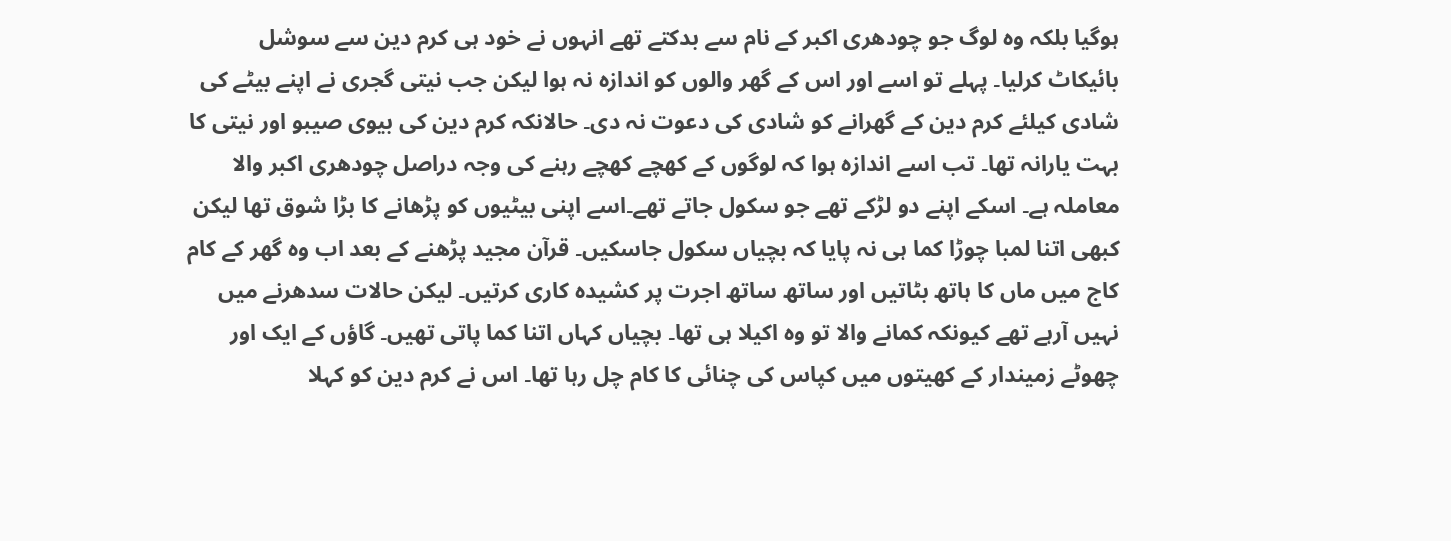ہوگیا بلکہ وہ لوگ جو چودھری اکبر کے نام سے بدکتے تھے انہوں نے خود ہی کرم دین سے سوشل بائیکاٹ کرلیا۔ پہلے تو اسے اور اس کے گھر والوں کو اندازہ نہ ہوا لیکن جب نیتی گجری نے اپنے بیٹے کی شادی کیلئے کرم دین کے گھرانے کو شادی کی دعوت نہ دی۔ حالانکہ کرم دین کی بیوی صیبو اور نیتی کا بہت یارانہ تھا۔ تب اسے اندازہ ہوا کہ لوگوں کے کھچے کھچے رہنے کی وجہ دراصل چودھری اکبر والا معاملہ ہے۔ اسکے اپنے دو لڑکے تھے جو سکول جاتے تھے۔اسے اپنی بیٹیوں کو پڑھانے کا بڑا شوق تھا لیکن کبھی اتنا لمبا چوڑا کما ہی نہ پایا کہ بچیاں سکول جاسکیں۔ قرآن مجید پڑھنے کے بعد اب وہ گھر کے کام کاج میں ماں کا ہاتھ بٹاتیں اور ساتھ ساتھ اجرت پر کشیدہ کاری کرتیں۔ لیکن حالات سدھرنے میں نہیں آرہے تھے کیونکہ کمانے والا تو وہ اکیلا ہی تھا۔ بچیاں کہاں اتنا کما پاتی تھیں۔ گاؤں کے ایک اور چھوٹے زمیندار کے کھیتوں میں کپاس کی چنائی کا کام چل رہا تھا۔ اس نے کرم دین کو کہلا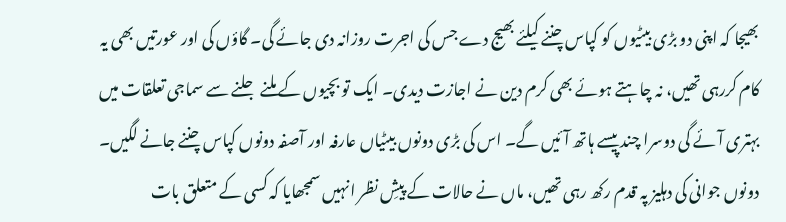بھیجا کہ اپنی دو بڑی بیٹیوں کو کپاس چننے کیلئے بھیج دے جس کی اجرت روزانہ دی جائے گی۔ گاؤں کی اور عورتیں بھی یہ کام کررہی تھیں، نہ چاہتے ہوئے بھی کرم دین نے اجازت دیدی۔ ایک تو بچیوں کے ملنے جلنے سے سماجی تعلقات میں بہتری آئے گی دوسرا چند پیسے ہاتھ آئیں گے۔ اس کی بڑی دونوں بیٹیاں عارفہ اور آصفہ دونوں کپاس چننے جانے لگیں۔ دونوں جوانی کی دہلیز پہ قدم رکھ رہی تھیں، ماں نے حالات کے پیشِ نظر انہیں سمجھایا کہ کسی کے متعلق بات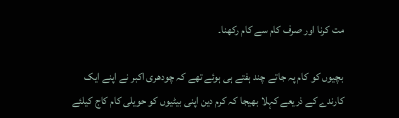مت کرنا اور صرف کام سے کام رکھنا۔

بچیوں کو کام پہ جاتے چند ہفتے ہی ہوئے تھے کہ چودھری اکبر نے اپنے ایک کارندے کے ذریعے کہلا بھیجا کہ کرم دین اپنی بیٹیوں کو حویلی کام کاج کیلئے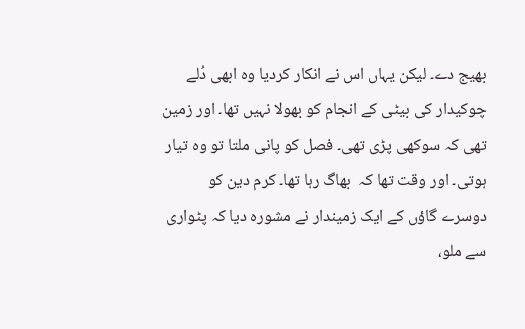بھیج دے۔ لیکن یہاں اس نے انکار کردیا وہ ابھی دُلے چوکیدار کی بیٹی کے انجام کو بھولا نہیں تھا۔ اور زمین تھی کہ سوکھی پڑی تھی۔ فصل کو پانی ملتا تو وہ تیار ہوتی۔ اور وقت تھا کہ  بھاگ رہا تھا۔ کرم دین کو دوسرے گاؤں کے ایک زمیندار نے مشورہ دیا کہ پٹواری سے ملو،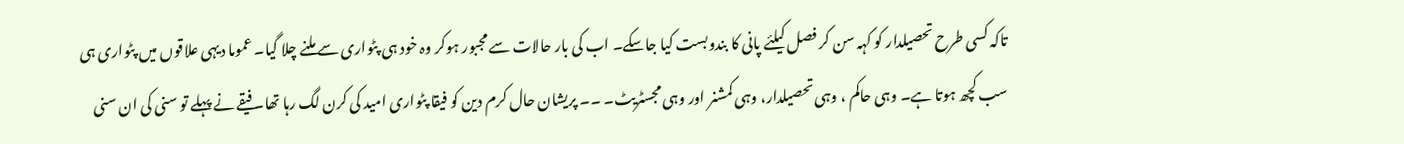تاکہ کسی طرح تحصیلدار کو کہہ سن کر فصل کیلئے پانی کا بندوبست کیا جاسکے۔ اب کی بار حالات سے مجبور ہوکر وہ خود ہی پٹواری سے ملنے چلا گیا۔ عموما دیہی علاقوں میں پٹواری ہی سب کچھ ہوتا ہے۔ وہی حاکم ، وہی تحصیلدار، وہی کمشنر اور وہی مجسٹریٹ۔ ۔۔ پریشان حال کرم دین کو فیقا پٹواری امید کی کرن لگ رہا تھا۔ فیقے نے پہلے تو سنی کی ان سنی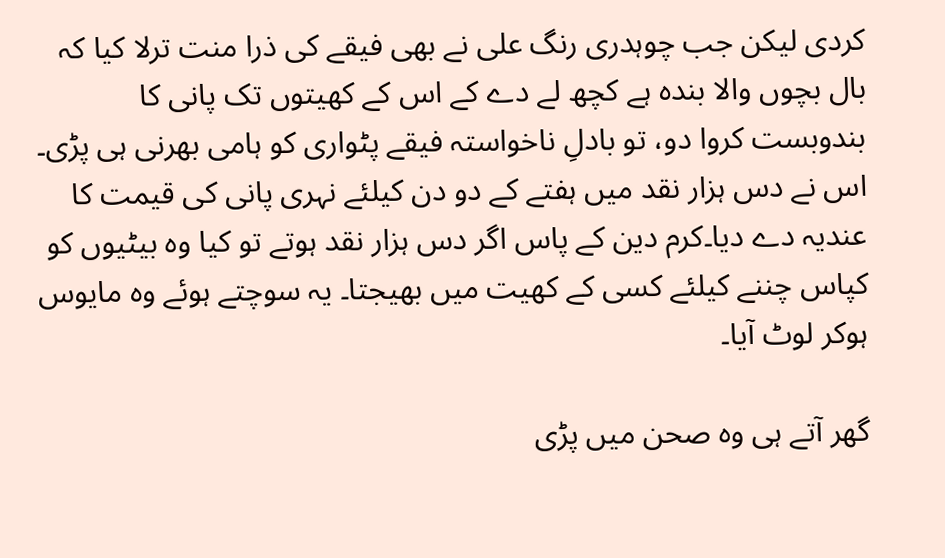کردی لیکن جب چوہدری رنگ علی نے بھی فیقے کی ذرا منت ترلا کیا کہ بال بچوں والا بندہ ہے کچھ لے دے کے اس کے کھیتوں تک پانی کا بندوبست کروا دو، تو بادلِ ناخواستہ فیقے پٹواری کو ہامی بھرنی ہی پڑی۔ اس نے دس ہزار نقد میں ہفتے کے دو دن کیلئے نہری پانی کی قیمت کا عندیہ دے دیا۔کرم دین کے پاس اگر دس ہزار نقد ہوتے تو کیا وہ بیٹیوں کو کپاس چننے کیلئے کسی کے کھیت میں بھیجتا۔ یہ سوچتے ہوئے وہ مایوس ہوکر لوٹ آیا۔

گھر آتے ہی وہ صحن میں پڑی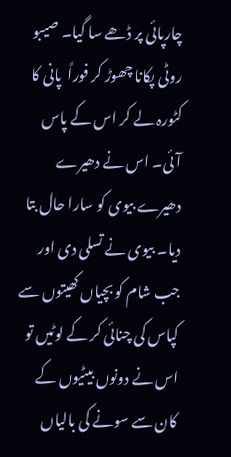چارپائی پر ڈھے سا گیا۔ صیبو روٹی پکانا چھوڑ کر فوراً  پانی کا کٹورہ لے کر اس کے پاس آئی۔ اس نے دھیرے دھیرے بیوی کو سارا حال بتا دیا۔ بیوی نے تسلی دی اور جب شام کو بچیاں کھیتوں سے کپاس کی چنائی کر کے لوٹیں تو اس نے دونوں بیٹیوں کے کان سے سونے کی بالیاں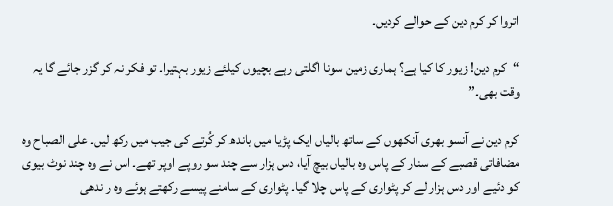اتروا کر کرم دین کے حوالے کردیں۔

“کرم دین! زیور کا کیا ہے؟ ہماری زمین سونا اگلتی رہے بچیوں کیلئے زیور بہتیرا۔ تو فکر نہ کر گزر جائے گا یہ وقت بھی۔”

کرم دین نے آنسو بھری آنکھوں کے ساتھ بالیاں ایک پڑیا میں باندھ کر کُرتے کی جیب میں رکھ لیں۔ علی الصباح وہ مضافاتی قصبے کے سنار کے پاس وہ بالیاں بیچ آیا، دس ہزار سے چند سو روپے اوپر تھے۔ اس نے وہ چند نوٹ بیوی کو دئیے اور دس ہزار لے کر پٹواری کے پاس چلا گیا۔ پٹواری کے سامنے پیسے رکھتے ہوئے وہ ر ندھی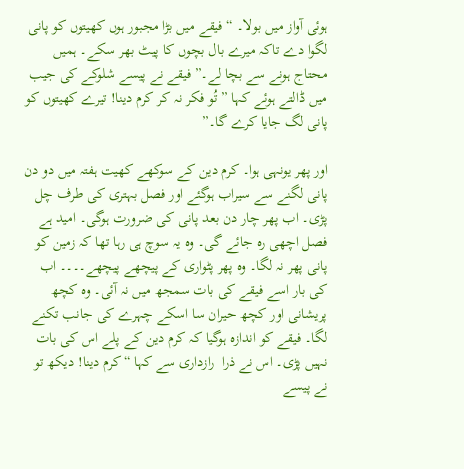ہوئی آواز میں بولا۔ “فیقے میں بڑا مجبور ہوں کھیتوں کو پانی لگوا دے تاکہ میرے بال بچوں کا پیٹ بھر سکے۔ ہمیں محتاج ہونے سے بچا لے۔” فیقے نے پیسے شلوکے کی جیب میں ڈالتے ہوئے کہا ” تُو فکر نہ کر کرم دینا! تیرے کھیتوں کو پانی لگ جایا کرے گا۔”

اور پھر یونہی ہوا۔ کرم دین کے سوکھے کھیت ہفتہ میں دو دن پانی لگنے سے سیراب ہوگئے اور فصل بہتری کی طرف چل پڑی۔ اب پھر چار دن بعد پانی کی ضرورت ہوگی۔ امید ہے فصل اچھی رہ جائے گی۔ وہ یہ سوچ ہی رہا تھا کہ زمین کو پانی پھر نہ لگا۔ وہ پھر پٹواری کے پیچھے پیچھے۔۔۔۔ اب کی بار اسے فیقے کی بات سمجھ میں نہ آئی۔ وہ کچھ پریشانی اور کچھ حیران سا اسکے چہرے کی جانب تکنے لگا۔ فیقے کو اندازہ ہوگیا کہ کرم دین کے پلے اس کی بات نہیں پڑی۔ اس نے ذرا  رازداری سے کہا “کرم دینا! دیکھ تو نے پیسے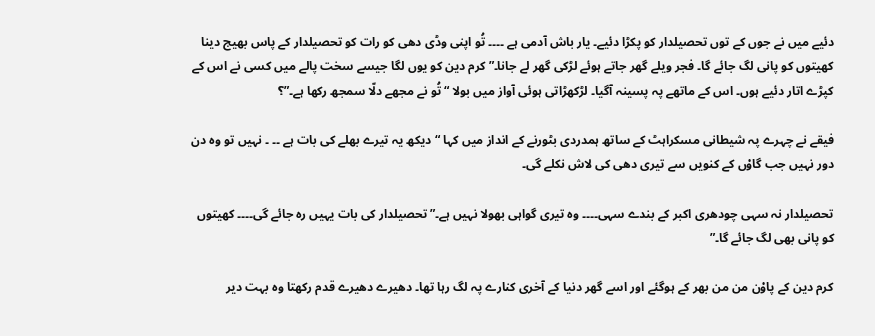دئیے میں نے جوں کے توں تحصیلدار کو پکڑا دئیے۔ یار باش آدمی ہے ۔۔۔۔ تُو اپنی وڈی دھی کو رات کو تحصیلدار کے پاس بھیج دینا کھیتوں کو پانی لگ جائے گا۔ فجر ویلے گھر جاتے ہوئے لڑکی گھر لے جانا۔” کرم دین کو یوں لگا جیسے سخت پالے میں کسی نے اس کے کپڑے اتار دئیے ہوں۔ اس کے ماتھے پہ پسینہ آگیا۔ لڑکھڑاتی ہوئی آواز میں بولا “تُو نے مجھے دلّا سمجھ رکھا ہے۔”؟

فیقے نے چہرے پہ شیطانی مسکراہٹ کے ساتھ ہمدردی بٹورنے کے انداز میں کہا “دیکھ یہ تیرے بھلے کی بات ہے ۔۔ ۔ نہیں تو وہ دن دور نہیں جب گاوْں کے کنویں سے تیری دھی کی لاش نکلے گی۔

تحصیلدار نہ سہی چودھری اکبر کے بندے سہی۔۔۔۔ وہ تیری گواہی بھولا نہیں ہے۔” تحصیلدار کی بات یہیں رہ جائے گی۔۔۔۔ کھیتوں کو پانی بھی لگ جائے گا۔”

کرم دین کے پاوْن من من بھر کے ہوگئے اور اسے گھر دنیا کے آخری کنارے پہ لگ رہا تھا۔ دھیرے دھیرے قدم رکھتا وہ بہت دیر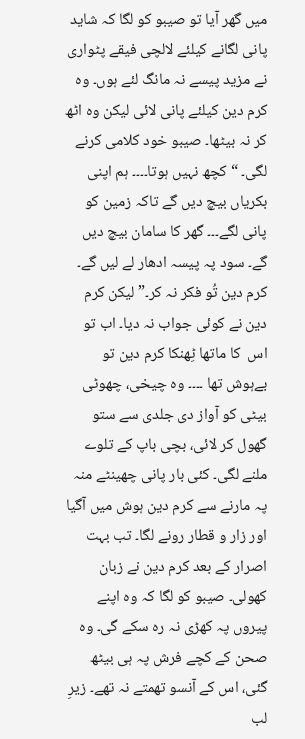میں گھر آیا تو صیبو کو لگا کہ شاید پانی لگانے کیلئے لالچی فیقے پٹواری نے مزید پیسے نہ مانگ لئے ہوں۔ وہ کرم دین کیلئے پانی لائی لیکن وہ اٹھ کر نہ بیٹھا۔ صیبو خود کلامی کرنے لگی۔ “کچھ نہیں ہوتا۔۔۔۔ ہم اپنی بکریاں بیچ دیں گے تاکہ زمین کو پانی لگے۔۔۔ گھر کا سامان بیچ دیں گے۔ سود پہ پیسہ ادھار لے لیں گے۔ کرم دین تُو فکر نہ کر۔” لیکن کرم دین نے کوئی جواب نہ دیا۔ اب تو اس  کا ماتھا ٹِھنکا کرم دین تو بےہوش تھا ۔۔۔۔ وہ چیخی، چھوٹی بیٹی کو آواز دی جلدی سے ستو گھول کر لائی، بچی باپ کے تلوے ملنے لگی۔ کئی بار پانی چھینٹے منہ پہ مارنے سے کرم دین ہوش میں آگیا اور زار و قطار رونے لگا۔ تب بہت اصرار کے بعد کرم دین نے زبان کھولی۔ صیبو کو لگا کہ وہ اپنے پیروں پہ کھڑی نہ رہ سکے گی۔ وہ صحن کے کچے فرش پہ ہی بیٹھ گئی، اس کے آنسو تھمتے نہ تھے۔ زیرِ لب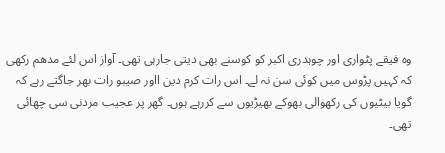وہ فیقے پٹواری اور چوہدری اکبر کو کوسنے بھی دیتی جارہی تھی۔ آواز اس لئے مدھم رکھی کہ کہیں پڑوس میں کوئی سن نہ لے۔ اس رات کرم دین ااور صیبو رات بھر جاگتے رہے کہ گویا بیٹیوں کی رکھوالی بھوکے بھیڑیوں سے کررہے ہوں۔ گھر پر عجیب مردنی سی چھائی تھی۔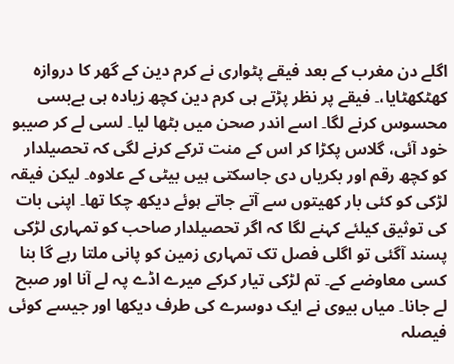اگلے دن مغرب کے بعد فیقے پٹواری نے کرم دین کے گھر کا دروازہ کھٹکھٹایا،۔ فیقے پر نظر پڑتے ہی کرم دین کچھ زیادہ ہی بےبسی محسوس کرنے لگا۔ اسے اندر صحن میں بٹھا لیا۔ لسی لے کر صیبو خود آئی، گلاس پکڑا کر اس کے منت ترکے کرنے لگی کہ تحصیلدار کو کچھ رقم اور بکریاں دی جاسکتی ہیں بیٹی کے علاوہ۔ لیکن فیقہ لڑکی کو کئی بار کھیتوں سے آتے جاتے ہوئے دیکھ چکا تھا۔ اپنی بات کی توثیق کیلئے کہنے لگا کہ اگر تحصیلدار صاحب کو تمہاری لڑکی پسند آگئی تو اگلی فصل تک تمہاری زمین کو پانی ملتا رہے گا بنا کسی معاوضے کے۔ تم لڑکی تیار کرکے میرے اڈے پہ لے آنا اور صبح لے جانا۔ میاں بیوی نے ایک دوسرے کی طرف دیکھا اور جیسے کوئی فیصلہ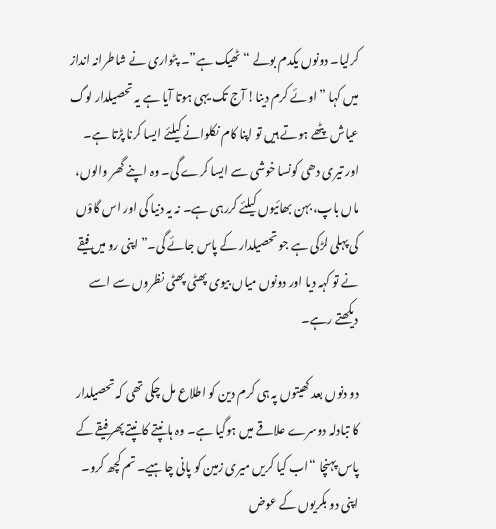کرلیا۔ دونوں یکدم بولے “ٹھیک ہے”۔ پٹواری نے شاطرانہ انداز میں کہا ” اوئے کرم دینا! آج تک یہی ہوتا آیا ہے یہ تحصیلدار لوگ عیاش پٹھے ہوتے ہیں تو اپنا کام نکلوانے کیلئے ایسا کرنا پڑتا ہے۔ اور تیری دھی کونسا خوشی سے ایسا کرے گی۔ وہ اپنے گھر والوں، ماں باپ، بہن بھائیوں کیلئے کررہی ہے۔ نہ یہ دنیا کی اور اس گاوْں کی پہلی لڑکی ہے جو تحصیلدار کے پاس جائے گی۔” اپنی رو میں فیقے نے تو کہہ دیا اور دونوں میاں بیوی پھٹی پھٹی نظروں سے اسے دیکھتے رہے۔

دو دنوں بعد کھیتوں پہ ہی کرم دین کو اطلاع مل چکی تھی کہ تحصیلدار کا تبادلہ دوسرے علاقے میں ہوگیا ہے۔ وہ ہانپتے کانپتے پھر فیقے کے پاس پہنچا “اب کیا کریں میری زمین کو پانی چاہیے۔ تم کچھ کرو۔ اپنی دو بکریوں کے عوض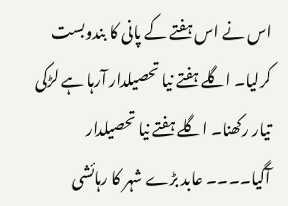اس نے اس ہفتے کے پانی کا بندوبست کرلیا۔ اگلے ہفتے نیا تحصیلدار آرہا ہے لڑکی تیار رکھنا۔ اگلے ہفتے نیا تحصیلدار آگیا۔۔۔۔ عابد بڑے شہر کا رہائشی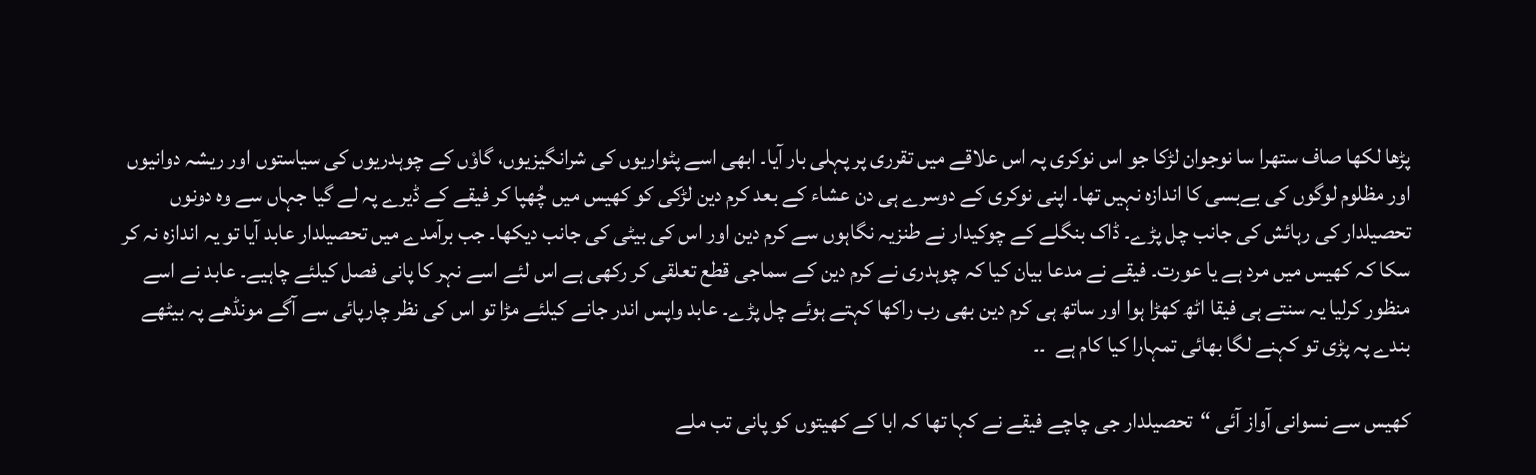پڑھا لکھا صاف ستھرا سا نوجوان لڑکا جو اس نوکری پہ اس علاقے میں تقرری پر پہلی بار آیا۔ ابھی اسے پٹواریوں کی شرانگیزیوں، گاوْں کے چوہدریوں کی سیاستوں اور ریشہ دوانیوں اور مظلوم لوگوں کی بےبسی کا اندازہ نہیں تھا۔ اپنی نوکری کے دوسرے ہی دن عشاء کے بعد کرم دین لڑکی کو کھیس میں چُھپا کر فیقے کے ڈیرے پہ لے گیا جہاں سے وہ دونوں تحصیلدار کی رہائش کی جانب چل پڑے۔ ڈاک بنگلے کے چوکیدار نے طنزیہ نگاہوں سے کرم دین اور اس کی بیٹی کی جانب دیکھا۔ جب برآمدے میں تحصیلدار عابد آیا تو یہ اندازہ نہ کر سکا کہ کھیس میں مرد ہے یا عورت۔ فیقے نے مدعا بیان کیا کہ چوہدری نے کرم دین کے سماجی قطع تعلقی کر رکھی ہے اس لئے اسے نہر کا پانی فصل کیلئے چاہیے۔ عابد نے اسے منظور کرلیا یہ سنتے ہی فیقا اٹھ کھڑا ہوا اور ساتھ ہی کرم دین بھی رب راکھا کہتے ہوئے چل پڑے۔ عابد واپس اندر جانے کیلئے مڑا تو اس کی نظر چارپائی سے آگے مونڈھے پہ بیٹھے بندے پہ پڑی تو کہنے لگا بھائی تمہارا کیا کام ہے  ۔۔

کھیس سے نسوانی آواز آئی “تحصیلدار جی چاچے فیقے نے کہا تھا کہ ابا کے کھیتوں کو پانی تب ملے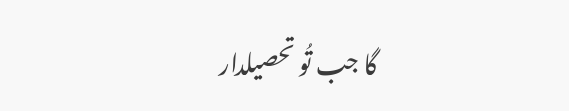گا جب تُو تحصیلدار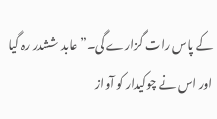کے پاس رات گزارے گی۔” عابد ششدر رہ گیا اور اس نے چوکیدار کو آواز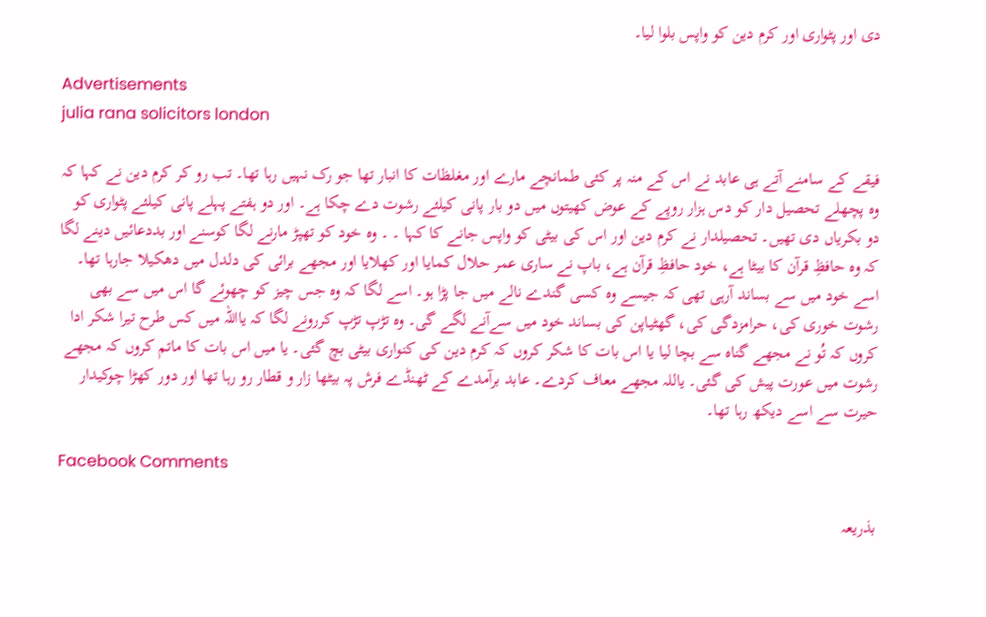دی اور پٹواری اور کرم دین کو واپس بلوا لیا۔

Advertisements
julia rana solicitors london

فیقے کے سامنے آتے ہی عابد نے اس کے منہ پر کئی طمانچے مارے اور مغلظات کا انبار تھا جو رک نہیں رہا تھا۔ تب رو کر کرم دین نے کہا کہ وہ پچھلے تحصیل دار کو دس ہزار روپے کے عوض کھیتوں میں دو بار پانی کیلئے رشوت دے چکا ہے۔ اور دو ہفتے پہلے پانی کیلئے پٹواری کو دو بکریاں دی تھیں۔ تحصیلدار نے کرم دین اور اس کی بیٹی کو واپس جانے کا کہا ۔ ۔ وہ خود کو تھپڑ مارنے لگا کوسنے اور بددعائیں دینے لگا کہ وہ حافظِ قرآن کا بیٹا ہے، خود حافظِ قرآن ہے، باپ نے ساری عمر حلال کمایا اور کھلایا اور مجھے برائی کی دلدل میں دھکیلا جارہا تھا۔ اسے خود میں سے بساند آرہی تھی کہ جیسے وہ کسی گندے نالے میں جا پڑا ہو۔ اسے لگا کہ وہ جس چیز کو چھوئے گا اس میں سے بھی رشوت خوری کی، حرامزدگی کی، گھٹیاپن کی بساند خود میں سےآنے لگے گی۔ وہ تڑپ تڑپ کررونے لگا کہ یااللہ میں کس طرح تیرا شکر ادا کروں کہ تُو نے مجھے گناہ سے بچا لیا یا اس بات کا شکر کروں کہ کرم دین کی کنواری بیٹی بچ گئی۔ یا میں اس بات کا ماتم کروں کہ مجھے رشوت میں عورت پیش کی گئی۔ یاللہ مجھے معاف کردے۔ عابد برآمدے کے ٹھنڈے فرش پہ بیٹھا زار و قطار رو رہا تھا اور دور کھڑا چوکیدار حیرت سے اسے دیکھ رہا تھا۔

Facebook Comments

بذریعہ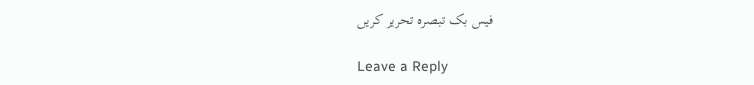فیس بک تبصرہ تحریر کریں

Leave a Reply